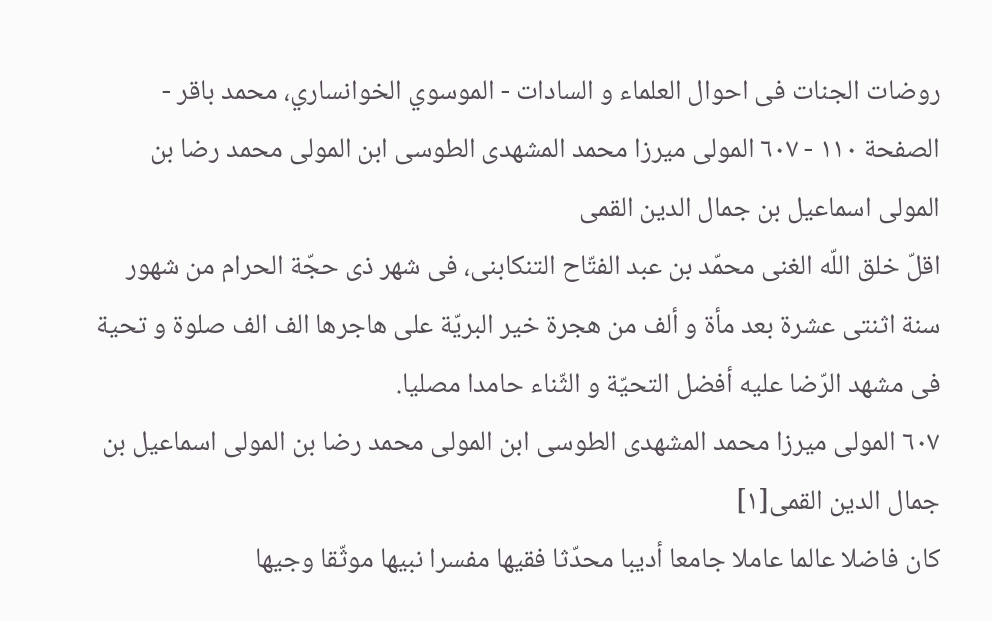روضات الجنات فی احوال العلماء و السادات - الموسوي الخوانساري، محمد باقر - الصفحة ١١٠ - ٦٠٧ المولى ميرزا محمد المشهدى الطوسى ابن المولى محمد رضا بن المولى اسماعيل بن جمال الدين القمى
اقلّ خلق اللّه الغنى محمّد بن عبد الفتّاح التنكابنى، فى شهر ذى حجّة الحرام من شهور سنة اثنتى عشرة بعد مأة و ألف من هجرة خير البريّة على هاجرها الف الف صلوة و تحية فى مشهد الرّضا عليه أفضل التحيّة و الثّناء حامدا مصليا.
٦٠٧ المولى ميرزا محمد المشهدى الطوسى ابن المولى محمد رضا بن المولى اسماعيل بن جمال الدين القمى[١]
كان فاضلا عالما عاملا جامعا أديبا محدّثا فقيها مفسرا نبيها موثّقا وجيها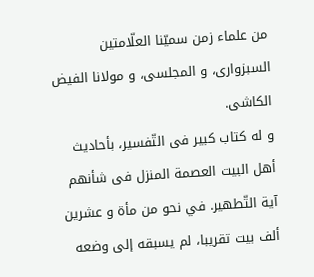من علماء زمن سميّنا العلّامتين السبزوارى، و المجلسى، و مولانا الفيض الكاشى.
و له كتاب كبير فى التّفسير، بأحاديث أهل البيت العصمة المنزل فى شأنهم آية التّطهير. في نحو من مأة و عشرين ألف بيت تقريبا، لم يسبقه إلى وضعه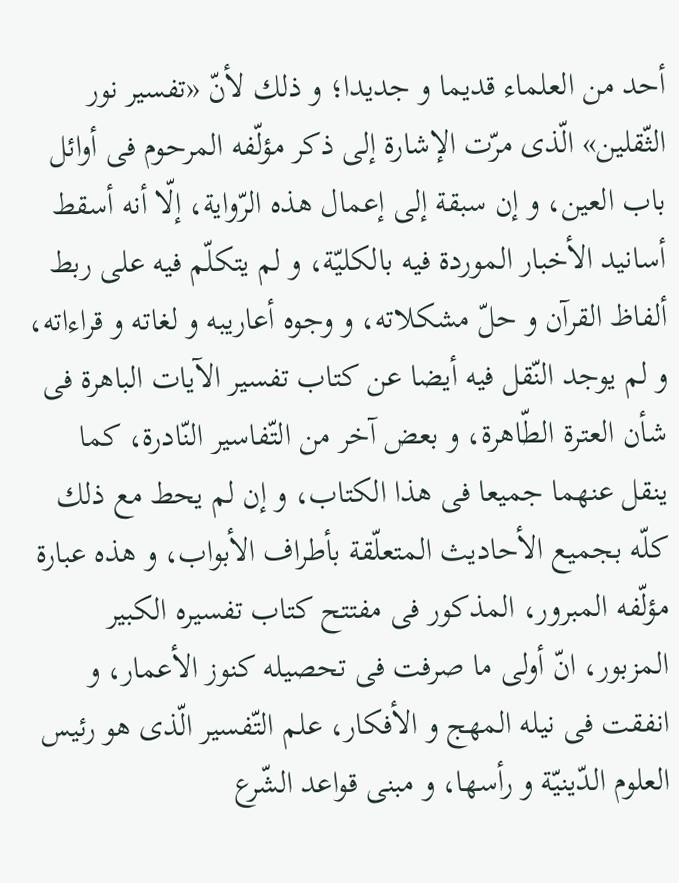أحد من العلماء قديما و جديدا؛ و ذلك لأنّ «تفسير نور الثّقلين» الّذى مرّت الإشارة إلى ذكر مؤلّفه المرحوم فى أوائل باب العين، و إن سبقة إلى إعمال هذه الرّواية، إلّا أنه أسقط أسانيد الأخبار الموردة فيه بالكليّة، و لم يتكلّم فيه على ربط ألفاظ القرآن و حلّ مشكلاته، و وجوه أعاريبه و لغاته و قراءاته، و لم يوجد النّقل فيه أيضا عن كتاب تفسير الآيات الباهرة فى شأن العترة الطّاهرة، و بعض آخر من التّفاسير النّادرة، كما ينقل عنهما جميعا فى هذا الكتاب، و إن لم يحط مع ذلك كلّه بجميع الأحاديث المتعلّقة بأطراف الأبواب، و هذه عبارة مؤلّفه المبرور، المذكور فى مفتتح كتاب تفسيره الكبير المزبور، انّ أولى ما صرفت فى تحصيله كنوز الأعمار، و انفقت فى نيله المهج و الأفكار، علم التّفسير الّذى هو رئيس العلوم الدّينيّة و رأسها، و مبنى قواعد الشّرع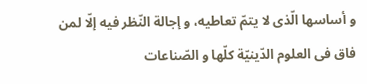و أساسها الّذى لا يتمّ تعاطيه، و إجالة النّظر فيه إلّا لمن فاق فى العلوم الدّينيّة كلّها و الصّناعات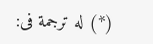(*) له ترجمة فى: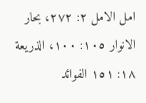امل الامل ٢: ٢٧٢، بحار الانوار ١٠٥: ١٠٠، الذريعة ١٨: ١٥١ الفوائد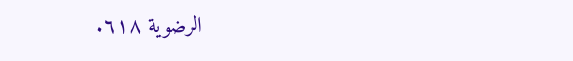الرضوية ٦١٨.